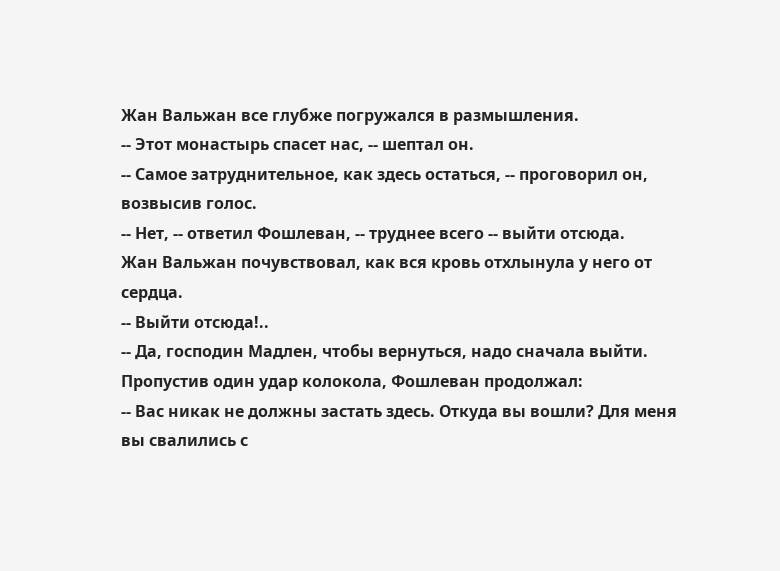Жан Вальжан все глубже погружался в размышления.
-- Этот монастырь спасет нас, -- шептал он.
-- Самое затруднительное, как здесь остаться, -- проговорил он, возвысив голос.
-- Нет, -- ответил Фошлеван, -- труднее всего -- выйти отсюда.
Жан Вальжан почувствовал, как вся кровь отхлынула у него от сердца.
-- Выйти отсюда!..
-- Да, господин Мадлен, чтобы вернуться, надо сначала выйти.
Пропустив один удар колокола, Фошлеван продолжал:
-- Вас никак не должны застать здесь. Откуда вы вошли? Для меня вы свалились с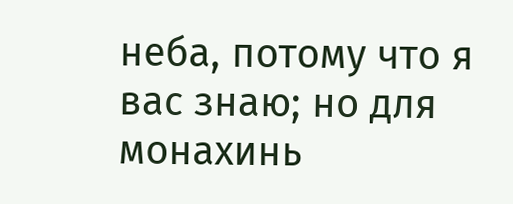неба, потому что я вас знаю; но для монахинь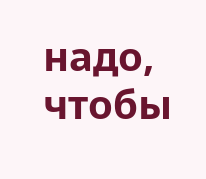надо, чтобы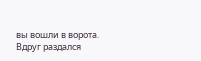вы вошли в ворота.
Вдруг раздался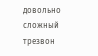довольно сложный трезвон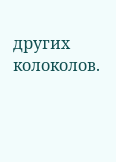других колоколов.